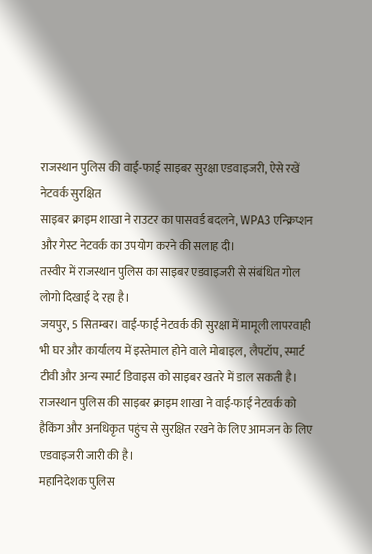राजस्थान पुलिस की वाई-फाई साइबर सुरक्षा एडवाइजरी, ऐसे रखें नेटवर्क सुरक्षित
साइबर क्राइम शाखा ने राउटर का पासवर्ड बदलने, WPA3 एन्क्रिप्शन और गेस्ट नेटवर्क का उपयोग करने की सलाह दी।
तस्वीर में राजस्थान पुलिस का साइबर एडवाइजरी से संबंधित गोल लोगो दिखाई दे रहा है।
जयपुर, 5 सितम्बर। वाई-फाई नेटवर्क की सुरक्षा में मामूली लापरवाही भी घर और कार्यालय में इस्तेमाल होने वाले मोबाइल, लैपटॉप, स्मार्ट टीवी और अन्य स्मार्ट डिवाइस को साइबर खतरे में डाल सकती है। राजस्थान पुलिस की साइबर क्राइम शाखा ने वाई-फाई नेटवर्क को हैकिंग और अनधिकृत पहुंच से सुरक्षित रखने के लिए आमजन के लिए एडवाइजरी जारी की है।
महानिदेशक पुलिस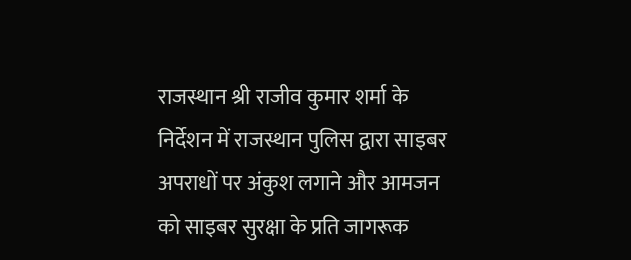राजस्थान श्री राजीव कुमार शर्मा के निर्देशन में राजस्थान पुलिस द्वारा साइबर अपराधों पर अंकुश लगाने और आमजन को साइबर सुरक्षा के प्रति जागरूक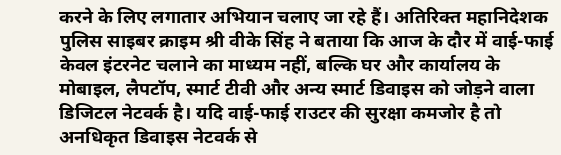करने के लिए लगातार अभियान चलाए जा रहे हैं। अतिरिक्त महानिदेशक पुलिस साइबर क्राइम श्री वीके सिंह ने बताया कि आज के दौर में वाई-फाई केवल इंटरनेट चलाने का माध्यम नहीं, बल्कि घर और कार्यालय के मोबाइल, लैपटॉप, स्मार्ट टीवी और अन्य स्मार्ट डिवाइस को जोड़ने वाला डिजिटल नेटवर्क है। यदि वाई-फाई राउटर की सुरक्षा कमजोर है तो अनधिकृत डिवाइस नेटवर्क से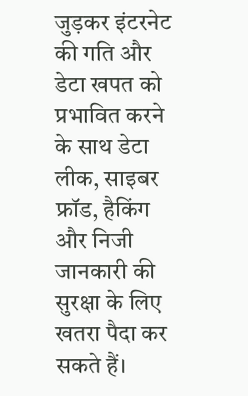जुड़कर इंटरनेट की गति और डेटा खपत को प्रभावित करने के साथ डेटा लीक, साइबर फ्रॉड, हैकिंग और निजी जानकारी की सुरक्षा के लिए खतरा पैदा कर सकते हैं।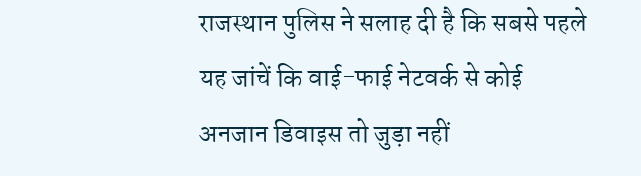राजस्थान पुलिस ने सलाह दी है कि सबसे पहले यह जांचें कि वाई-फाई नेटवर्क से कोई अनजान डिवाइस तो जुड़ा नहीं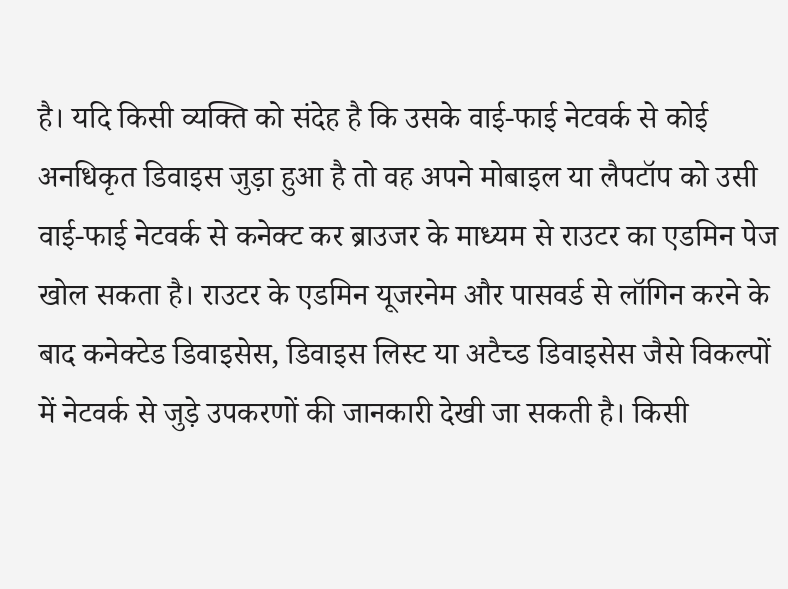है। यदि किसी व्यक्ति को संदेह है कि उसके वाई-फाई नेटवर्क से कोई अनधिकृत डिवाइस जुड़ा हुआ है तो वह अपने मोबाइल या लैपटॉप को उसी वाई-फाई नेटवर्क से कनेक्ट कर ब्राउजर के माध्यम से राउटर का एडमिन पेज खोल सकता है। राउटर के एडमिन यूजरनेम और पासवर्ड से लॉगिन करने के बाद कनेक्टेड डिवाइसेस, डिवाइस लिस्ट या अटैच्ड डिवाइसेस जैसे विकल्पों में नेटवर्क से जुड़े उपकरणों की जानकारी देखी जा सकती है। किसी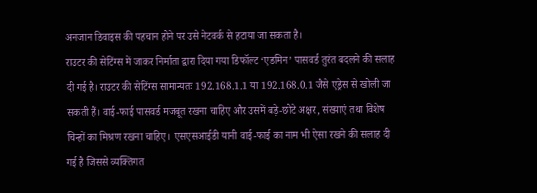अनजान डिवाइस की पहचान होने पर उसे नेटवर्क से हटाया जा सकता है।
राउटर की सेटिंग्स में जाकर निर्माता द्वारा दिया गया डिफॉल्ट ‘एडमिन’ पासवर्ड तुरंत बदलने की सलाह दी गई है। राउटर की सेटिंग्स सामान्यतः 192.168.1.1 या 192.168.0.1 जैसे एड्रेस से खोली जा सकती हैं। वाई-फाई पासवर्ड मजबूत रखना चाहिए और उसमें बड़े-छोटे अक्षर, संख्याएं तथा विशेष चिन्हों का मिश्रण रखना चाहिए। एसएसआईडी यानी वाई-फाई का नाम भी ऐसा रखने की सलाह दी गई है जिससे व्यक्तिगत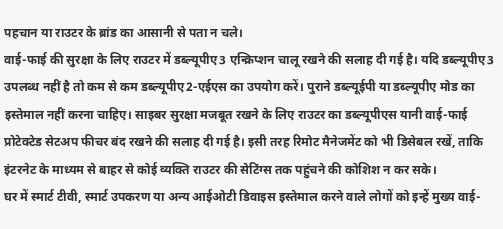पहचान या राउटर के ब्रांड का आसानी से पता न चले।
वाई-फाई की सुरक्षा के लिए राउटर में डब्ल्यूपीए3 एन्क्रिप्शन चालू रखने की सलाह दी गई है। यदि डब्ल्यूपीए3 उपलब्ध नहीं है तो कम से कम डब्ल्यूपीए2-एईएस का उपयोग करें। पुराने डब्ल्यूईपी या डब्ल्यूपीए मोड का इस्तेमाल नहीं करना चाहिए। साइबर सुरक्षा मजबूत रखने के लिए राउटर का डब्ल्यूपीएस यानी वाई-फाई प्रोटेक्टेड सेटअप फीचर बंद रखने की सलाह दी गई है। इसी तरह रिमोट मैनेजमेंट को भी डिसेबल रखें, ताकि इंटरनेट के माध्यम से बाहर से कोई व्यक्ति राउटर की सेटिंग्स तक पहुंचने की कोशिश न कर सके।
घर में स्मार्ट टीवी, स्मार्ट उपकरण या अन्य आईओटी डिवाइस इस्तेमाल करने वाले लोगों को इन्हें मुख्य वाई-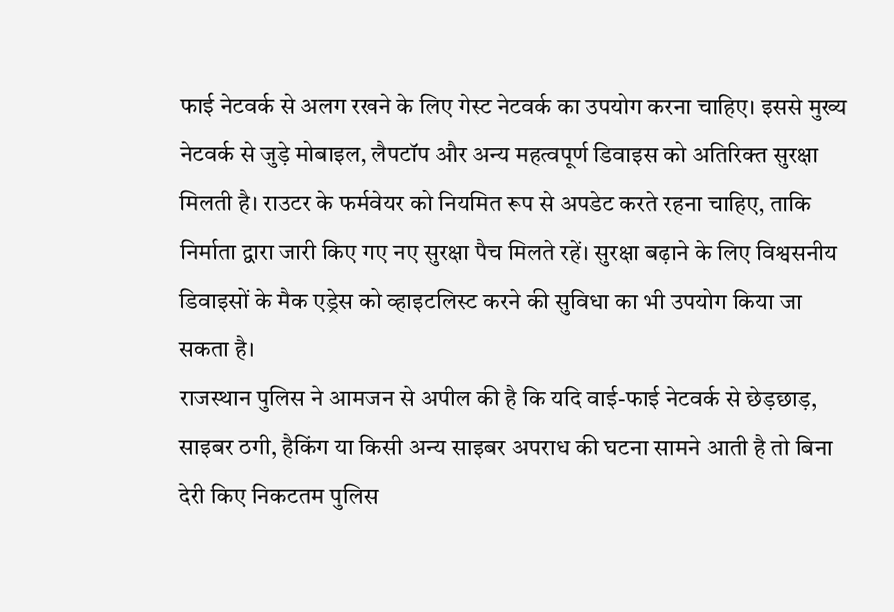फाई नेटवर्क से अलग रखने के लिए गेस्ट नेटवर्क का उपयोग करना चाहिए। इससे मुख्य नेटवर्क से जुड़े मोबाइल, लैपटॉप और अन्य महत्वपूर्ण डिवाइस को अतिरिक्त सुरक्षा मिलती है। राउटर के फर्मवेयर को नियमित रूप से अपडेट करते रहना चाहिए, ताकि निर्माता द्वारा जारी किए गए नए सुरक्षा पैच मिलते रहें। सुरक्षा बढ़ाने के लिए विश्वसनीय डिवाइसों के मैक एड्रेस को व्हाइटलिस्ट करने की सुविधा का भी उपयोग किया जा सकता है।
राजस्थान पुलिस ने आमजन से अपील की है कि यदि वाई-फाई नेटवर्क से छेड़छाड़, साइबर ठगी, हैकिंग या किसी अन्य साइबर अपराध की घटना सामने आती है तो बिना देरी किए निकटतम पुलिस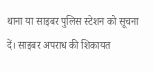थाना या साइबर पुलिस स्टेशन को सूचना दें। साइबर अपराध की शिकायत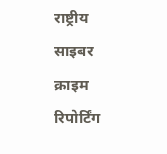राष्ट्रीय साइबर क्राइम रिपोर्टिंग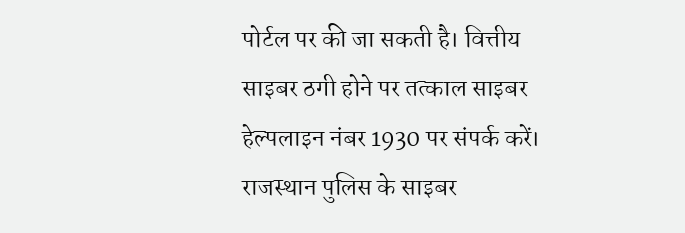पोर्टल पर की जा सकती है। वित्तीय साइबर ठगी होने पर तत्काल साइबर हेल्पलाइन नंबर 1930 पर संपर्क करें। राजस्थान पुलिस के साइबर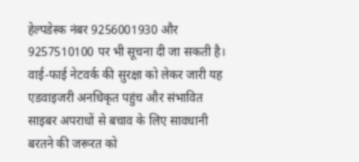हेल्पडेस्क नंबर 9256001930 और 9257510100 पर भी सूचना दी जा सकती है। वाई-फाई नेटवर्क की सुरक्षा को लेकर जारी यह एडवाइजरी अनधिकृत पहुंच और संभावित साइबर अपराधों से बचाव के लिए सावधानी बरतने की जरूरत को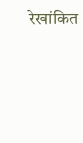रेखांकित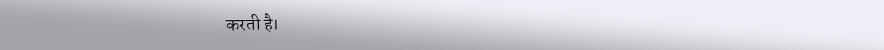करती है।